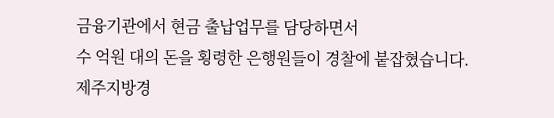금융기관에서 현금 출납업무를 담당하면서
수 억원 대의 돈을 횡령한 은행원들이 경찰에 붙잡혔습니다.
제주지방경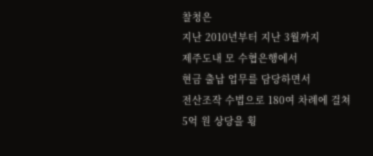찰청은
지난 2010년부터 지난 3월까지
제주도내 모 수협은행에서
현금 출납 업무를 담당하면서
전산조작 수법으로 180여 차례에 걸쳐
5억 원 상당을 횡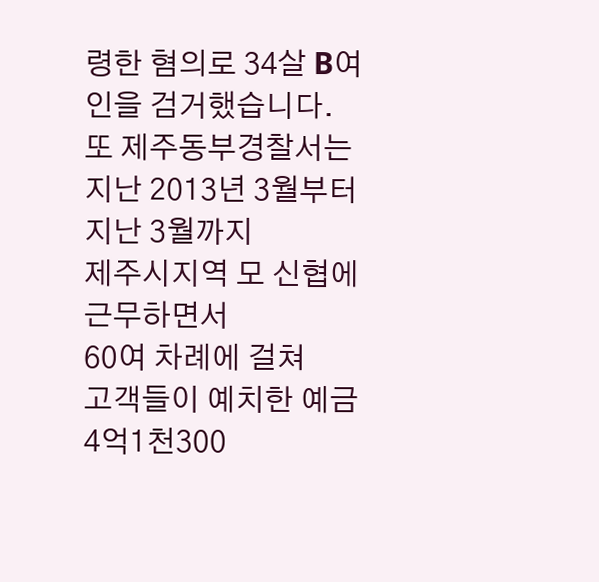령한 혐의로 34살 B여인을 검거했습니다.
또 제주동부경찰서는
지난 2013년 3월부터 지난 3월까지
제주시지역 모 신협에 근무하면서
60여 차례에 걸쳐
고객들이 예치한 예금 4억1천300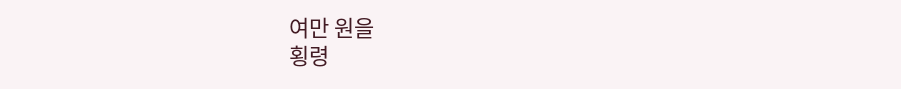여만 원을
횡령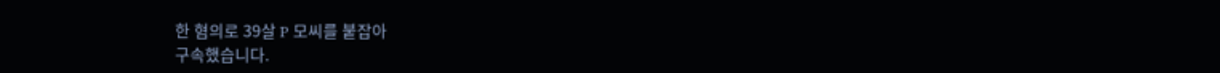한 혐의로 39살 P 모씨를 붙잡아
구속했습니다.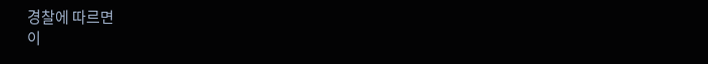경찰에 따르면
이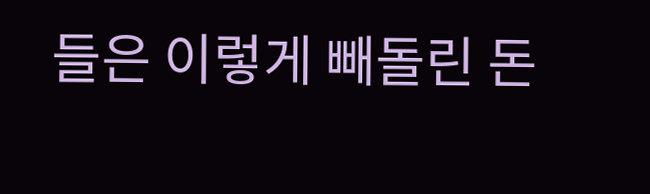들은 이렇게 빼돌린 돈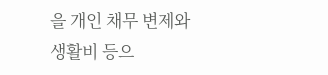을 개인 채무 변제와
생활비 등으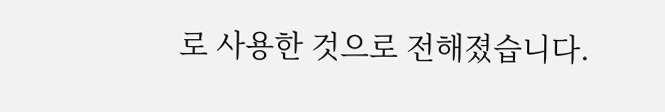로 사용한 것으로 전해졌습니다.